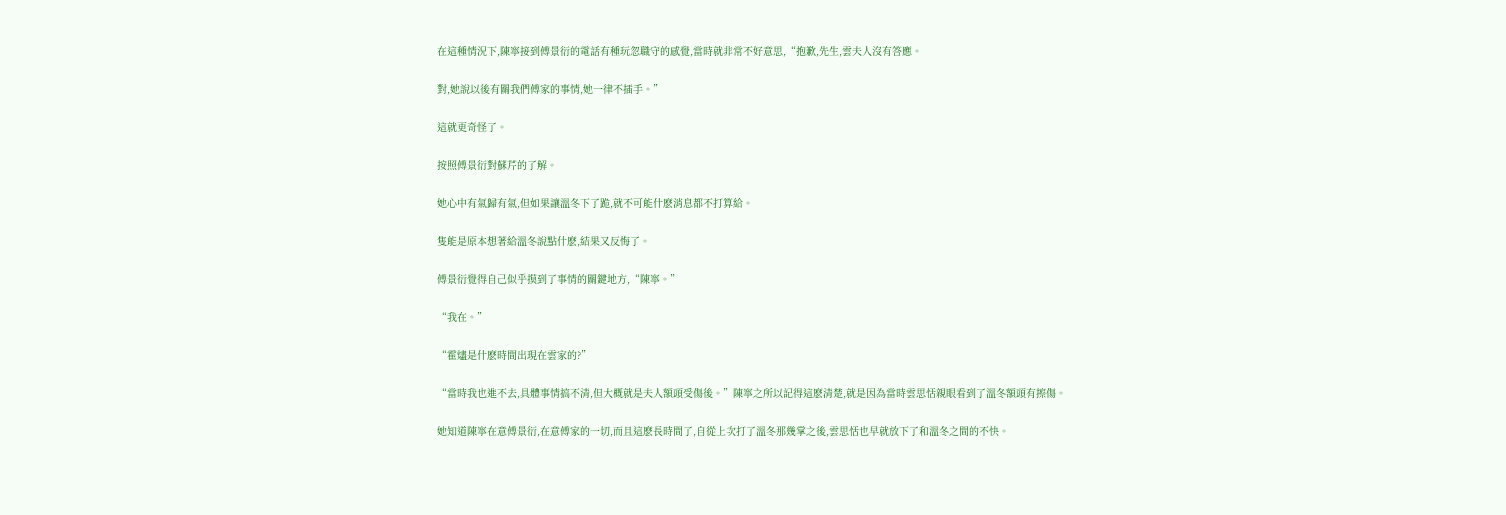在這種情況下,陳寧接到傅景衍的電話有種玩忽職守的感覺,當時就非常不好意思,“抱歉,先生,雲夫人沒有答應。

對,她說以後有關我們傅家的事情,她一律不插手。”

這就更奇怪了。

按照傅景衍對蘇芹的了解。

她心中有氣歸有氣,但如果讓溫冬下了跪,就不可能什麽消息都不打算給。

隻能是原本想著給溫冬說點什麽,結果又反悔了。

傅景衍覺得自己似乎摸到了事情的關鍵地方,“陳寧。”

“我在。”

“霍燼是什麽時間出現在雲家的?”

“當時我也進不去,具體事情搞不清,但大概就是夫人額頭受傷後。”陳寧之所以記得這麽清楚,就是因為當時雲思恬親眼看到了溫冬額頭有擦傷。

她知道陳寧在意傅景衍,在意傅家的一切,而且這麽長時間了,自從上次打了溫冬那幾掌之後,雲思恬也早就放下了和溫冬之間的不快。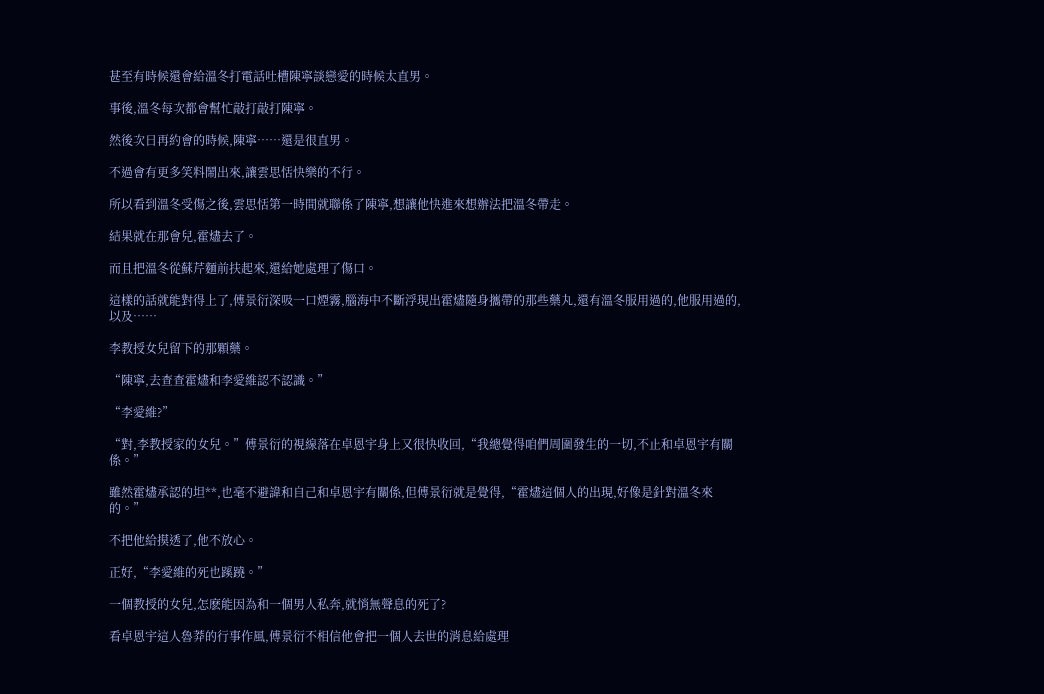甚至有時候還會給溫冬打電話吐槽陳寧談戀愛的時候太直男。

事後,溫冬每次都會幫忙敲打敲打陳寧。

然後次日再約會的時候,陳寧……還是很直男。

不過會有更多笑料鬧出來,讓雲思恬快樂的不行。

所以看到溫冬受傷之後,雲思恬第一時間就聯係了陳寧,想讓他快進來想辦法把溫冬帶走。

結果就在那會兒,霍燼去了。

而且把溫冬從蘇芹麵前扶起來,還給她處理了傷口。

這樣的話就能對得上了,傅景衍深吸一口煙霧,腦海中不斷浮現出霍燼隨身攜帶的那些藥丸,還有溫冬服用過的,他服用過的,以及……

李教授女兒留下的那顆藥。

“陳寧,去查查霍燼和李愛維認不認識。”

“李愛維?”

“對,李教授家的女兒。”傅景衍的視線落在卓恩宇身上又很快收回,“我總覺得咱們周圍發生的一切,不止和卓恩宇有關係。”

雖然霍燼承認的坦**,也毫不避諱和自己和卓恩宇有關係,但傅景衍就是覺得,“霍燼這個人的出現,好像是針對溫冬來的。”

不把他給摸透了,他不放心。

正好,“李愛維的死也蹊蹺。”

一個教授的女兒,怎麽能因為和一個男人私奔,就悄無聲息的死了?

看卓恩宇這人魯莽的行事作風,傅景衍不相信他會把一個人去世的消息給處理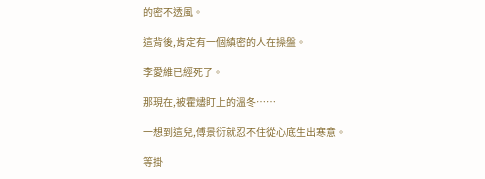的密不透風。

這背後,肯定有一個縝密的人在操盤。

李愛維已經死了。

那現在,被霍燼盯上的溫冬……

一想到這兒,傅景衍就忍不住從心底生出寒意。

等掛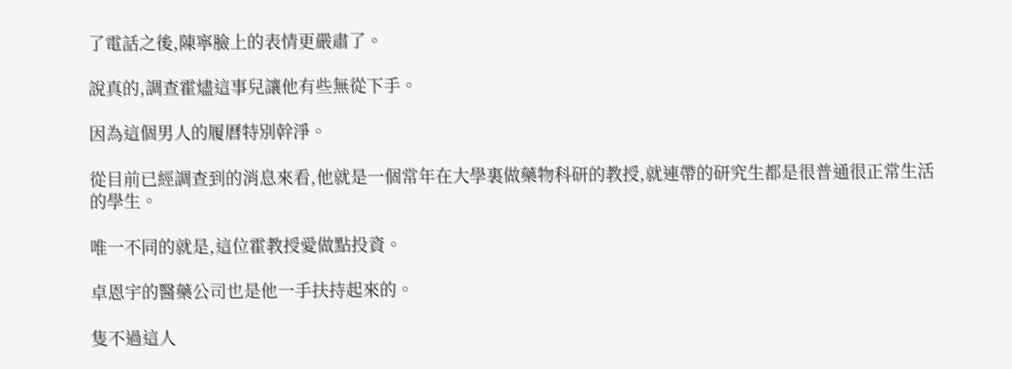了電話之後,陳寧臉上的表情更嚴肅了。

說真的,調查霍燼這事兒讓他有些無從下手。

因為這個男人的履曆特別幹淨。

從目前已經調查到的消息來看,他就是一個常年在大學裏做藥物科研的教授,就連帶的研究生都是很普通很正常生活的學生。

唯一不同的就是,這位霍教授愛做點投資。

卓恩宇的醫藥公司也是他一手扶持起來的。

隻不過這人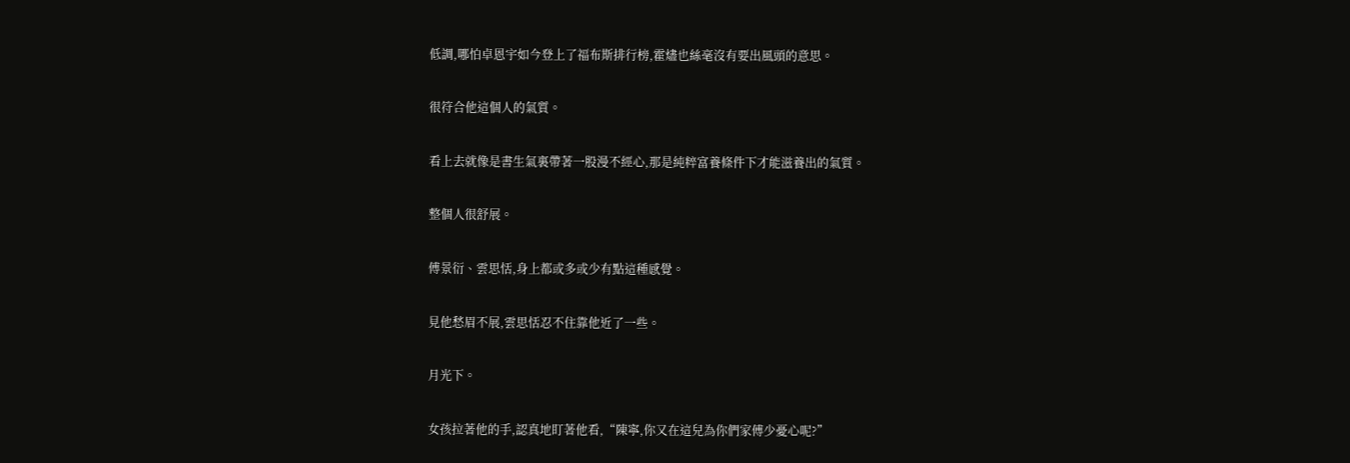低調,哪怕卓恩宇如今登上了福布斯排行榜,霍燼也絲毫沒有要出風頭的意思。

很符合他這個人的氣質。

看上去就像是書生氣裏帶著一股漫不經心,那是純粹富養條件下才能滋養出的氣質。

整個人很舒展。

傅景衍、雲思恬,身上都或多或少有點這種感覺。

見他愁眉不展,雲思恬忍不住靠他近了一些。

月光下。

女孩拉著他的手,認真地盯著他看,“陳寧,你又在這兒為你們家傅少憂心呢?”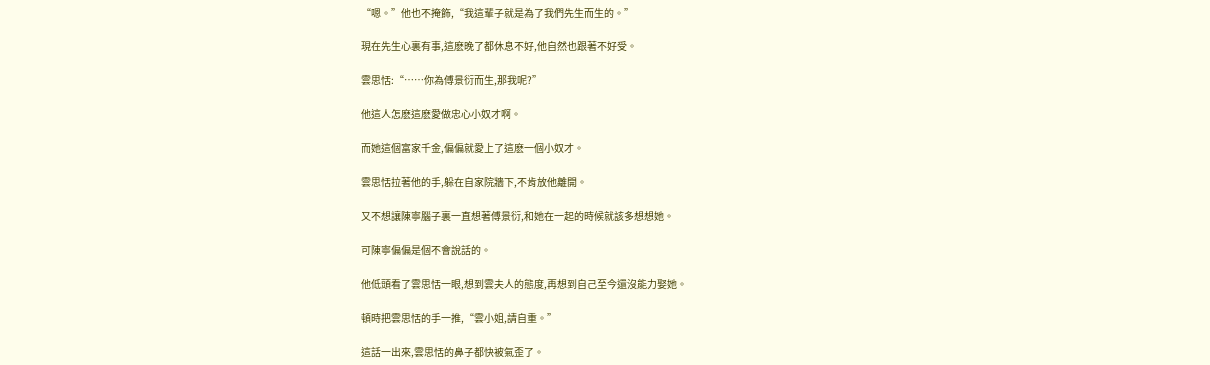“嗯。”他也不掩飾,“我這輩子就是為了我們先生而生的。”

現在先生心裏有事,這麽晚了都休息不好,他自然也跟著不好受。

雲思恬:“……你為傅景衍而生,那我呢?”

他這人怎麽這麽愛做忠心小奴才啊。

而她這個富家千金,偏偏就愛上了這麽一個小奴才。

雲思恬拉著他的手,躲在自家院牆下,不肯放他離開。

又不想讓陳寧腦子裏一直想著傅景衍,和她在一起的時候就該多想想她。

可陳寧偏偏是個不會說話的。

他低頭看了雲思恬一眼,想到雲夫人的態度,再想到自己至今還沒能力娶她。

頓時把雲思恬的手一推,“雲小姐,請自重。”

這話一出來,雲思恬的鼻子都快被氣歪了。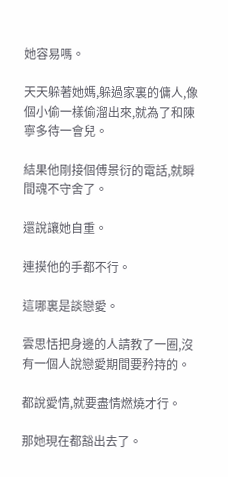她容易嗎。

天天躲著她媽,躲過家裏的傭人,像個小偷一樣偷溜出來,就為了和陳寧多待一會兒。

結果他剛接個傅景衍的電話,就瞬間魂不守舍了。

還說讓她自重。

連摸他的手都不行。

這哪裏是談戀愛。

雲思恬把身邊的人請教了一圈,沒有一個人說戀愛期間要矜持的。

都說愛情,就要盡情燃燒才行。

那她現在都豁出去了。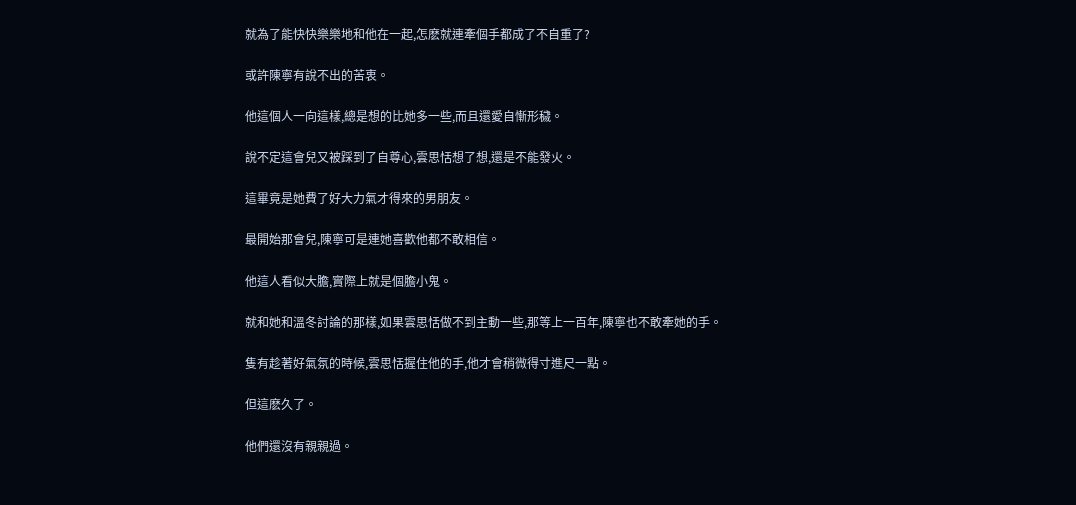就為了能快快樂樂地和他在一起,怎麽就連牽個手都成了不自重了?

或許陳寧有說不出的苦衷。

他這個人一向這樣,總是想的比她多一些,而且還愛自慚形穢。

說不定這會兒又被踩到了自尊心,雲思恬想了想,還是不能發火。

這畢竟是她費了好大力氣才得來的男朋友。

最開始那會兒,陳寧可是連她喜歡他都不敢相信。

他這人看似大膽,實際上就是個膽小鬼。

就和她和溫冬討論的那樣,如果雲思恬做不到主動一些,那等上一百年,陳寧也不敢牽她的手。

隻有趁著好氣氛的時候,雲思恬握住他的手,他才會稍微得寸進尺一點。

但這麽久了。

他們還沒有親親過。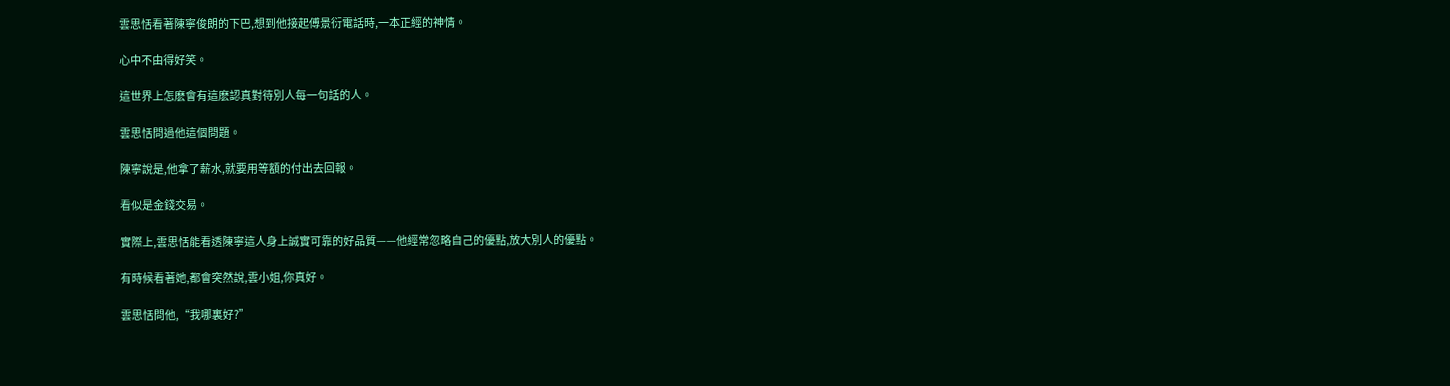雲思恬看著陳寧俊朗的下巴,想到他接起傅景衍電話時,一本正經的神情。

心中不由得好笑。

這世界上怎麽會有這麽認真對待別人每一句話的人。

雲思恬問過他這個問題。

陳寧說是,他拿了薪水,就要用等額的付出去回報。

看似是金錢交易。

實際上,雲思恬能看透陳寧這人身上誠實可靠的好品質——他經常忽略自己的優點,放大別人的優點。

有時候看著她,都會突然說,雲小姐,你真好。

雲思恬問他,“我哪裏好?”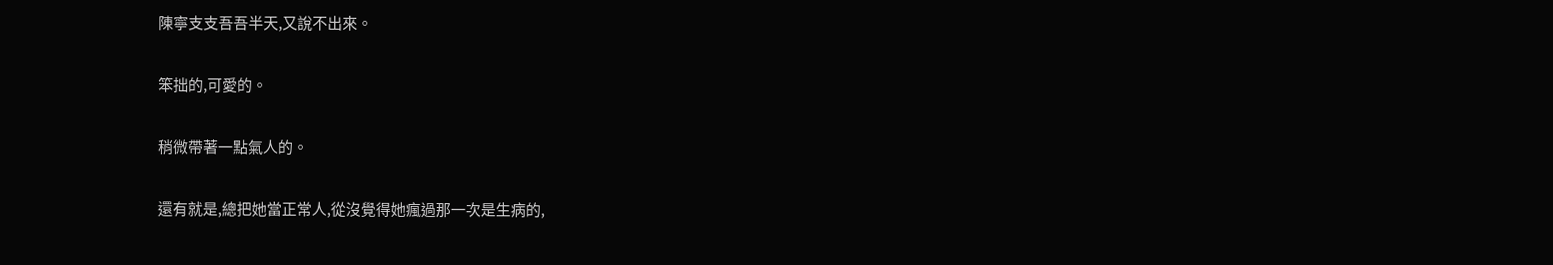陳寧支支吾吾半天,又說不出來。

笨拙的,可愛的。

稍微帶著一點氣人的。

還有就是,總把她當正常人,從沒覺得她瘋過那一次是生病的,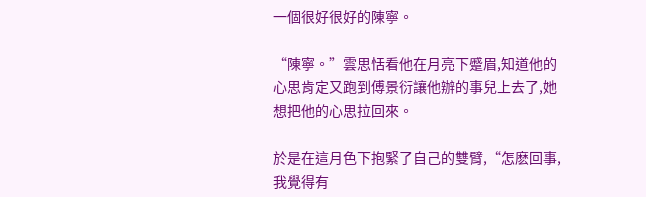一個很好很好的陳寧。

“陳寧。”雲思恬看他在月亮下蹙眉,知道他的心思肯定又跑到傅景衍讓他辦的事兒上去了,她想把他的心思拉回來。

於是在這月色下抱緊了自己的雙臂,“怎麽回事,我覺得有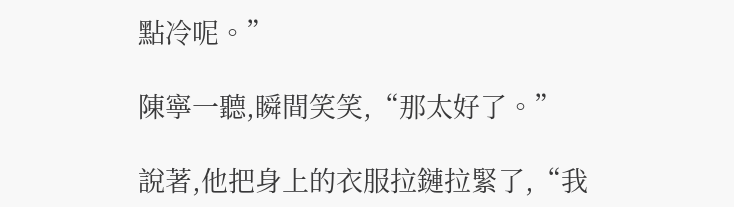點冷呢。”

陳寧一聽,瞬間笑笑,“那太好了。”

說著,他把身上的衣服拉鏈拉緊了,“我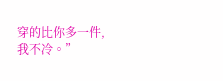穿的比你多一件,我不冷。”